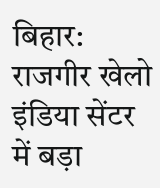बिहार: राजगीर खेलो इंडिया सेंटर में बड़ा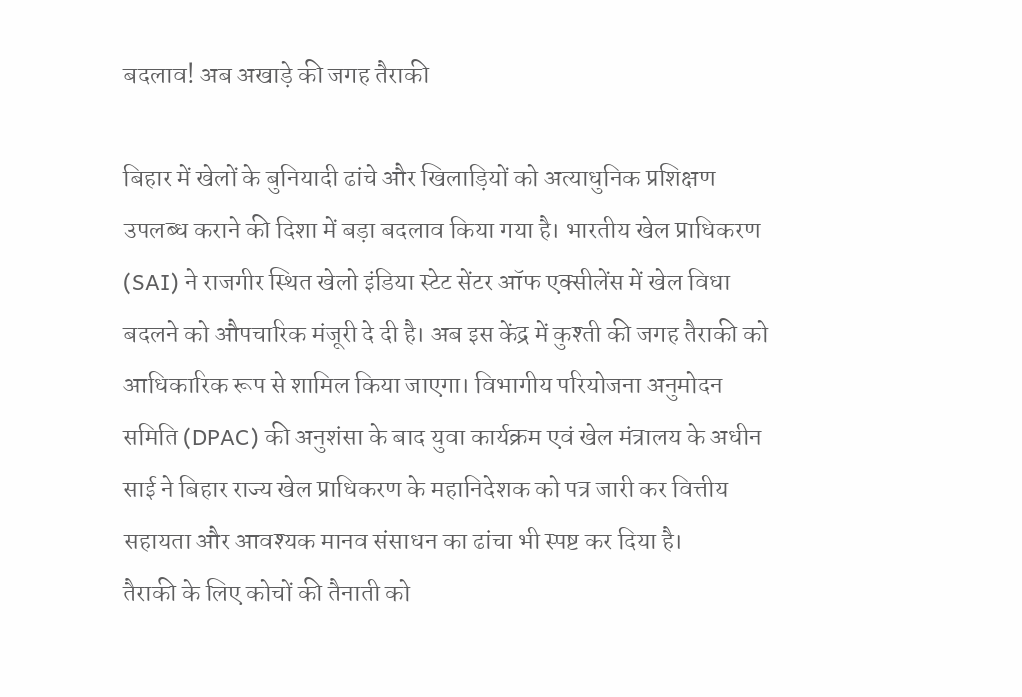बदलाव! अब अखाड़े की जगह तैराकी

बिहार में खेलों के बुनियादी ढांचे और खिलाड़ियों को अत्याधुनिक प्रशिक्षण उपलब्ध कराने की दिशा में बड़ा बदलाव किया गया है। भारतीय खेल प्राधिकरण (SAI) ने राजगीर स्थित खेलो इंडिया स्टेट सेंटर ऑफ एक्सीलेंस में खेल विधा बदलने को औपचारिक मंजूरी दे दी है। अब इस केंद्र में कुश्ती की जगह तैराकी को आधिकारिक रूप से शामिल किया जाएगा। विभागीय परियोजना अनुमोदन समिति (DPAC) की अनुशंसा के बाद युवा कार्यक्रम एवं खेल मंत्रालय के अधीन साई ने बिहार राज्य खेल प्राधिकरण के महानिदेशक को पत्र जारी कर वित्तीय सहायता और आवश्यक मानव संसाधन का ढांचा भी स्पष्ट कर दिया है।
तैराकी के लिए कोचों की तैनाती को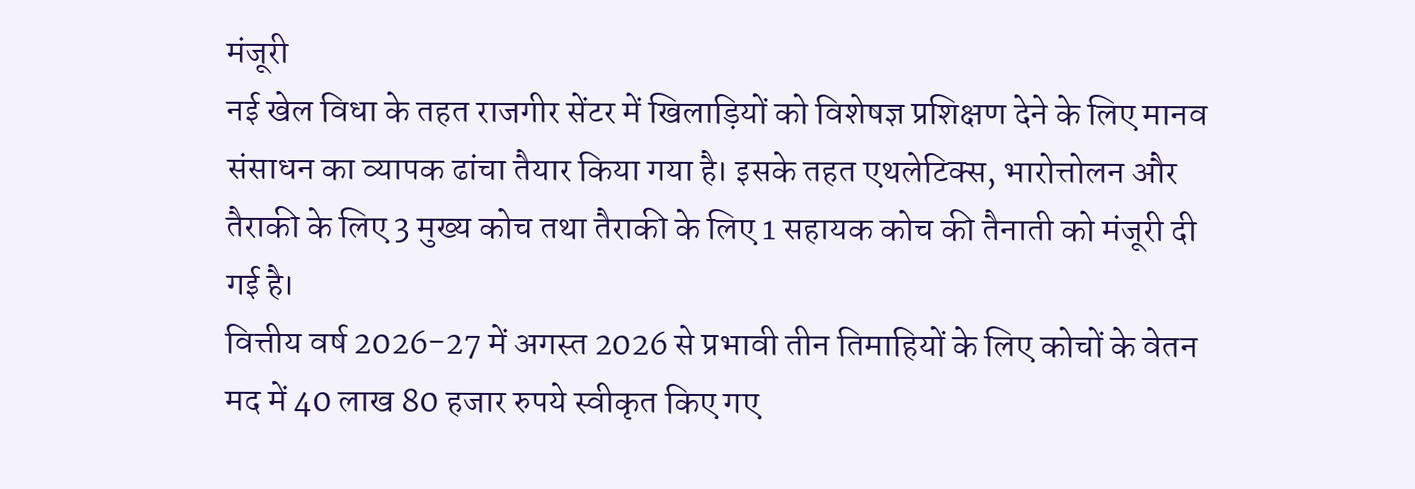मंजूरी
नई खेल विधा के तहत राजगीर सेंटर में खिलाड़ियों को विशेषज्ञ प्रशिक्षण देने के लिए मानव संसाधन का व्यापक ढांचा तैयार किया गया है। इसके तहत एथलेटिक्स, भारोत्तोलन और तैराकी के लिए 3 मुख्य कोच तथा तैराकी के लिए 1 सहायक कोच की तैनाती को मंजूरी दी गई है।
वित्तीय वर्ष 2026-27 में अगस्त 2026 से प्रभावी तीन तिमाहियों के लिए कोचों के वेतन मद में 40 लाख 80 हजार रुपये स्वीकृत किए गए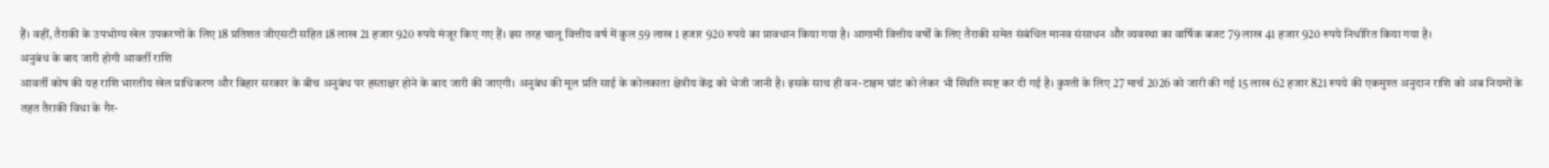हैं। वहीं, तैराकी के उपभोग्य खेल उपकरणों के लिए 18 प्रतिशत जीएसटी सहित 18 लाख 21 हजार 920 रुपये मंजूर किए गए हैं। इस तरह चालू वित्तीय वर्ष में कुल 59 लाख 1 हजार 920 रुपये का प्रावधान किया गया है। आगामी वित्तीय वर्षों के लिए तैराकी समेत संबंधित मानव संसाधन और व्यवस्था का वार्षिक बजट 79 लाख 41 हजार 920 रुपये निर्धारित किया गया है।
अनुबंध के बाद जारी होगी आवर्ती राशि
आवर्ती कोष की यह राशि भारतीय खेल प्राधिकरण और बिहार सरकार के बीच अनुबंध पर हस्ताक्षर होने के बाद जारी की जाएगी। अनुबंध की मूल प्रति साई के कोलकाता क्षेत्रीय केंद्र को भेजी जानी है। इसके साथ ही वन-टाइम ग्रांट को लेकर भी स्थिति स्पष्ट कर दी गई है। कुश्ती के लिए 27 मार्च 2026 को जारी की गई 15 लाख 62 हजार 821 रुपये की एकमुश्त अनुदान राशि को अब नियमों के तहत तैराकी विधा के गैर-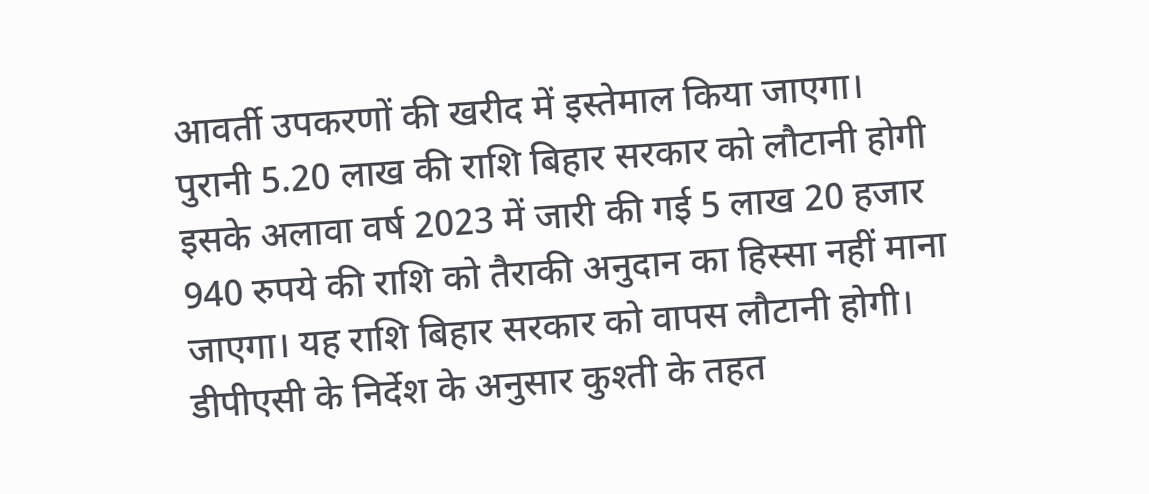आवर्ती उपकरणों की खरीद में इस्तेमाल किया जाएगा।
पुरानी 5.20 लाख की राशि बिहार सरकार को लौटानी होगी
इसके अलावा वर्ष 2023 में जारी की गई 5 लाख 20 हजार 940 रुपये की राशि को तैराकी अनुदान का हिस्सा नहीं माना जाएगा। यह राशि बिहार सरकार को वापस लौटानी होगी। डीपीएसी के निर्देश के अनुसार कुश्ती के तहत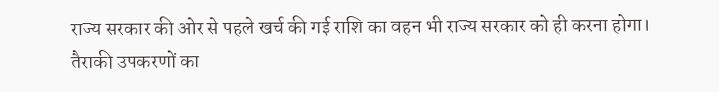राज्य सरकार की ओर से पहले खर्च की गई राशि का वहन भी राज्य सरकार को ही करना होगा।
तैराकी उपकरणों का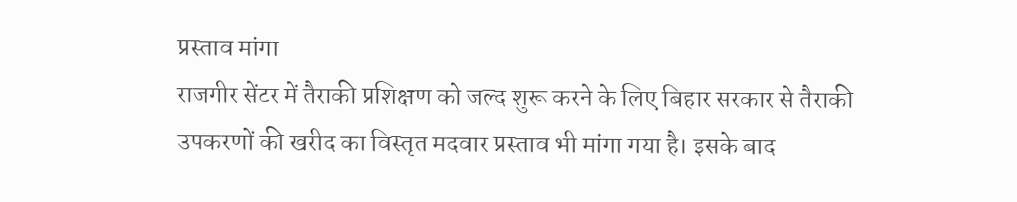प्रस्ताव मांगा
राजगीर सेंटर में तैराकी प्रशिक्षण को जल्द शुरू करने के लिए बिहार सरकार से तैराकी उपकरणों की खरीद का विस्तृत मदवार प्रस्ताव भी मांगा गया है। इसके बाद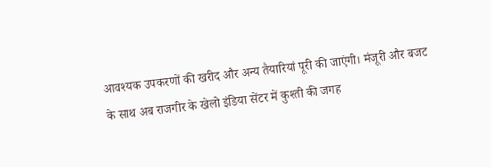आवश्यक उपकरणों की खरीद और अन्य तैयारियां पूरी की जाएंगी। मंजूरी और बजट के साथ अब राजगीर के खेलो इंडिया सेंटर में कुश्ती की जगह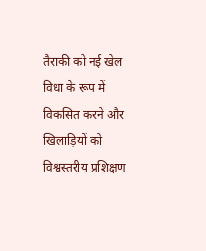तैराकी को नई खेल विधा के रूप में विकसित करने और खिलाड़ियों को विश्वस्तरीय प्रशिक्षण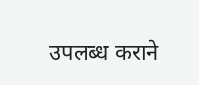उपलब्ध कराने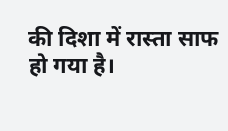की दिशा में रास्ता साफ हो गया है।